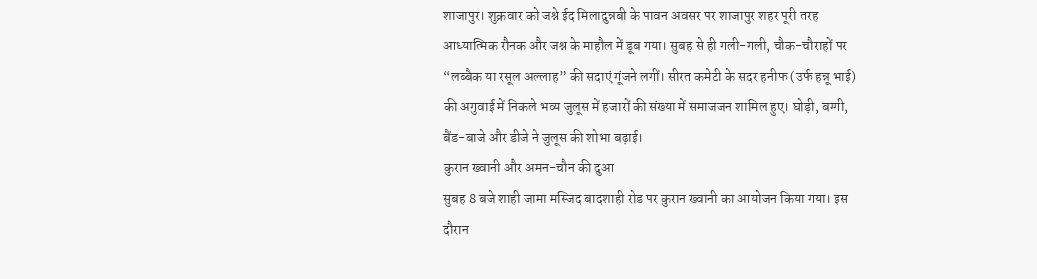शाजापुर। शुक्रवार को जश्ने ईद मिलादुन्नबी के पावन अवसर पर शाजापुर शहर पूरी तरह आध्यात्मिक रौनक और जश्न के माहौल में डूब गया। सुबह से ही गली-गली, चौक-चौराहों पर “लब्बैक या रसूल अल्लाह” की सदाएं गूंजने लगीं। सीरत कमेटी के सदर हनीफ (उर्फ हन्नू भाई) की अगुवाई में निकले भव्य जुलूस में हजारों की संख्या में समाजजन शामिल हुए। घोड़ी, बग्गी, बैंड-बाजे और डीजे ने जुलूस की शोभा बढ़ाई।
कुरान ख्वानी और अमन-चौन की दुआ
सुबह 8 बजे शाही जामा मस्जिद बादशाही रोड पर कुरान ख्वानी का आयोजन किया गया। इस दौरान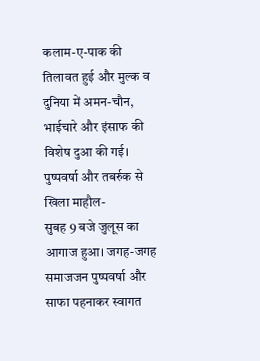कलाम-ए-पाक की तिलावत हुई और मुल्क व दुनिया में अमन-चौन, भाईचारे और इंसाफ की विशेष दुआ की गई।
पुष्पवर्षा और तबर्रुक से खिला माहौल-
सुबह 9 बजे जुलूस का आगाज हुआ। जगह-जगह समाजजन पुष्पवर्षा और साफा पहनाकर स्वागत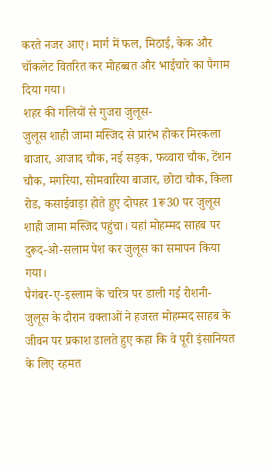करते नजर आए। मार्ग में फल, मिठाई, केक और चॉकलेट वितरित कर मोहब्बत और भाईचारे का पैगाम दिया गया।
शहर की गलियों से गुजरा जुलूस-
जुलूस शाही जामा मस्जिद से प्रारंभ होकर मिरकला बाजार, आजाद चौक, नई सड़क, फव्वारा चौक, टेंशन चौक, मगरिया, सोमवारिया बाजार, छोटा चौक, किला रोड, कसाईवाड़ा होते हुए दोपहर 1रू30 पर जुलूस शाही जामा मस्जिद पहुंचा। यहां मोहम्मद साहब पर दुरूद-ओ-सलाम पेश कर जुलूस का समापन किया गया।
पैगंबर-ए-इस्लाम के चरित्र पर डाली गई रोशनी-
जुलूस के दौरान वक्ताओं ने हजरत मोहम्मद साहब के जीवन पर प्रकाश डालते हुए कहा कि वे पूरी इंसानियत के लिए रहमत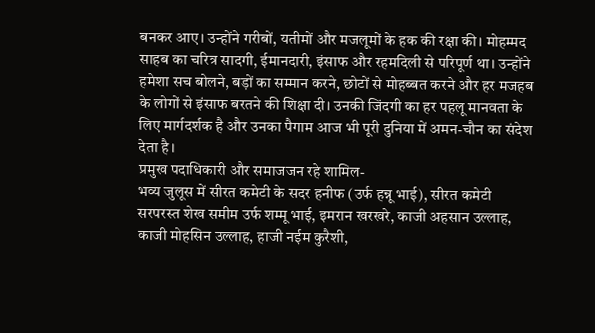बनकर आए। उन्होंने गरीबों, यतीमों और मजलूमों के हक की रक्षा की। मोहम्मद साहब का चरित्र सादगी, ईमानदारी, इंसाफ और रहमदिली से परिपूर्ण था। उन्होंने हमेशा सच बोलने, बड़ों का सम्मान करने, छोटों से मोहब्बत करने और हर मजहब के लोगों से इंसाफ बरतने की शिक्षा दी। उनकी जिंदगी का हर पहलू मानवता के लिए मार्गदर्शक है और उनका पैगाम आज भी पूरी दुनिया में अमन-चौन का संदेश देता है।
प्रमुख पदाधिकारी और समाजजन रहे शामिल-
भव्य जुलूस में सीरत कमेटी के सदर हनीफ (उर्फ हन्नू भाई), सीरत कमेटी सरपरस्त शेख समीम उर्फ शम्मू भाई, इमरान खरखरे, काजी अहसान उल्लाह, काजी मोहसिन उल्लाह, हाजी नईम कुरैशी,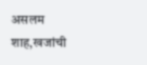असलम शाह,खजांची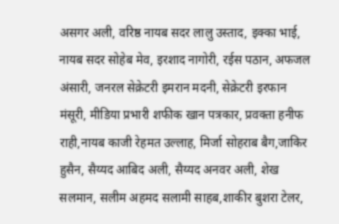असगर अली, वरिष्ठ नायब सदर लालु उस्ताद, इक्का भाई, नायब सदर सोहेब मेव, इरशाद नागोरी, रईस पठान, अफजल अंसारी, जनरल सेक्रेटरी इमरान मदनी, सेक्रेटरी इरफान मंसूरी, मीडिया प्रभारी शफीक खान पत्रकार, प्रवक्ता हनीफ राही,नायब काजी रेहमत उल्लाह, मिर्जा सोहराब बैग,जाकिर हुसैन, सैय्यद आबिद अली, सैय्यद अनवर अली, शेख सलमान, सलीम अहमद सलामी साहब,शाकीर बुशरा टेलर,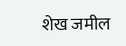शेख जमील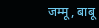जम्मू, बाबू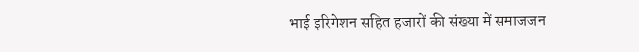भाई इरिगेशन सहित हजारों की संख्या में समाजजन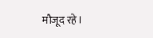मौजूद रहे।